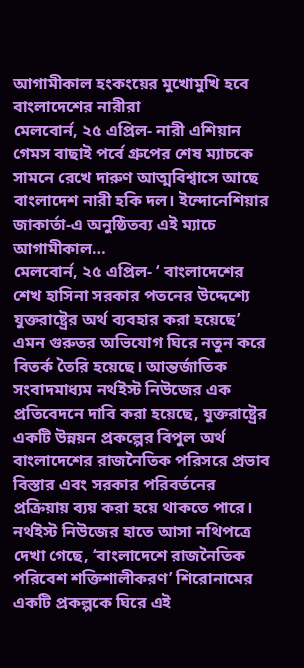আগামীকাল হংকংয়ের মুখোমুখি হবে বাংলাদেশের নারীরা
মেলবোর্ন, ২৫ এপ্রিল- নারী এশিয়ান গেমস বাছাই পর্বে গ্রুপের শেষ ম্যাচকে সামনে রেখে দারুণ আত্মবিশ্বাসে আছে বাংলাদেশ নারী হকি দল। ইন্দোনেশিয়ার জাকার্তা-এ অনুষ্ঠিতব্য এই ম্যাচে আগামীকাল…
মেলবোর্ন, ২৫ এপ্রিল- ‘ বাংলাদেশের শেখ হাসিনা সরকার পতনের উদ্দেশ্যে যুক্তরাষ্ট্রের অর্থ ব্যবহার করা হয়েছে’ এমন গুরুতর অভিযোগ ঘিরে নতুন করে বিতর্ক তৈরি হয়েছে। আন্তর্জাতিক সংবাদমাধ্যম নর্থইস্ট নিউজের এক প্রতিবেদনে দাবি করা হয়েছে, যুক্তরাষ্ট্রের একটি উন্নয়ন প্রকল্পের বিপুল অর্থ বাংলাদেশের রাজনৈতিক পরিসরে প্রভাব বিস্তার এবং সরকার পরিবর্তনের প্রক্রিয়ায় ব্যয় করা হয়ে থাকতে পারে।
নর্থইস্ট নিউজের হাতে আসা নথিপত্রে দেখা গেছে, ‘বাংলাদেশে রাজনৈতিক পরিবেশ শক্তিশালীকরণ’ শিরোনামের একটি প্রকল্পকে ঘিরে এই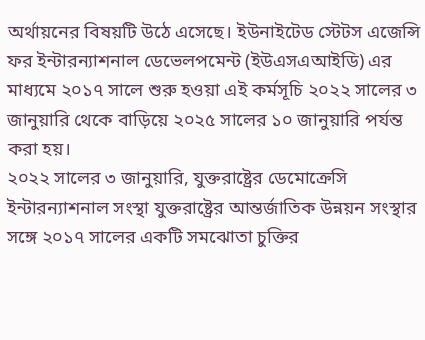অর্থায়নের বিষয়টি উঠে এসেছে। ইউনাইটেড স্টেটস এজেন্সি ফর ইন্টারন্যাশনাল ডেভেলপমেন্ট (ইউএসএআইডি) এর মাধ্যমে ২০১৭ সালে শুরু হওয়া এই কর্মসূচি ২০২২ সালের ৩ জানুয়ারি থেকে বাড়িয়ে ২০২৫ সালের ১০ জানুয়ারি পর্যন্ত করা হয়।
২০২২ সালের ৩ জানুয়ারি, যুক্তরাষ্ট্রের ডেমোক্রেসি ইন্টারন্যাশনাল সংস্থা যুক্তরাষ্ট্রের আন্তর্জাতিক উন্নয়ন সংস্থার সঙ্গে ২০১৭ সালের একটি সমঝোতা চুক্তির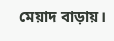মেয়াদ বাড়ায়।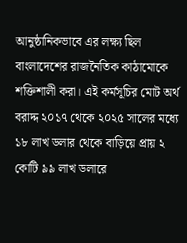আনুষ্ঠানিকভাবে এর লক্ষ্য ছিল বাংলাদেশের রাজনৈতিক কাঠামোকে শক্তিশালী করা। এই কর্মসূচির মোট অর্থ বরাদ্দ ২০১৭ থেকে ২০২৫ সালের মধ্যে ১৮ লাখ ডলার থেকে বাড়িয়ে প্রায় ২ কোটি ৯৯ লাখ ডলারে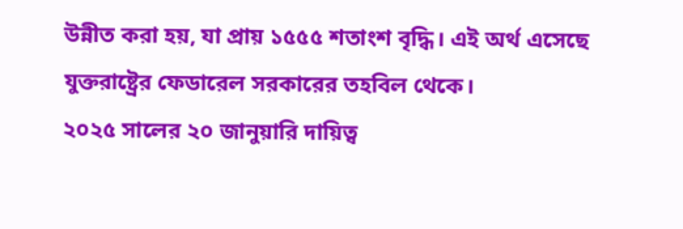উন্নীত করা হয়, যা প্রায় ১৫৫৫ শতাংশ বৃদ্ধি। এই অর্থ এসেছে যুক্তরাষ্ট্রের ফেডারেল সরকারের তহবিল থেকে।
২০২৫ সালের ২০ জানুয়ারি দায়িত্ব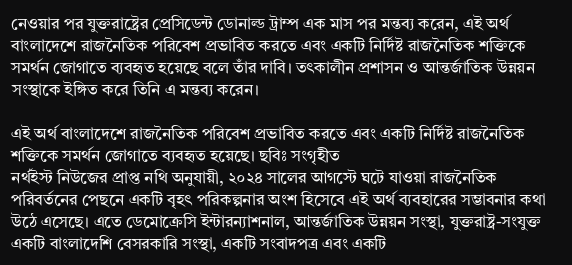নেওয়ার পর যুক্তরাষ্ট্রের প্রেসিডেন্ট ডোনাল্ড ট্রাম্প এক মাস পর মন্তব্য করেন, এই অর্থ বাংলাদেশে রাজনৈতিক পরিবেশ প্রভাবিত করতে এবং একটি নির্দিষ্ট রাজনৈতিক শক্তিকে সমর্থন জোগাতে ব্যবহৃত হয়েছে বলে তাঁর দাবি। তৎকালীন প্রশাসন ও আন্তর্জাতিক উন্নয়ন সংস্থাকে ইঙ্গিত করে তিনি এ মন্তব্য করেন।

এই অর্থ বাংলাদেশে রাজনৈতিক পরিবেশ প্রভাবিত করতে এবং একটি নির্দিষ্ট রাজনৈতিক শক্তিকে সমর্থন জোগাতে ব্যবহৃত হয়েছে। ছবিঃ সংগৃহীত
নর্থইস্ট নিউজের প্রাপ্ত নথি অনুযায়ী, ২০২৪ সালের আগস্টে ঘটে যাওয়া রাজনৈতিক পরিবর্তনের পেছনে একটি বৃহৎ পরিকল্পনার অংশ হিসেবে এই অর্থ ব্যবহারের সম্ভাবনার কথা উঠে এসেছে। এতে ডেমোক্রেসি ইন্টারন্যাশনাল, আন্তর্জাতিক উন্নয়ন সংস্থা, যুক্তরাষ্ট্র-সংযুক্ত একটি বাংলাদেশি বেসরকারি সংস্থা, একটি সংবাদপত্র এবং একটি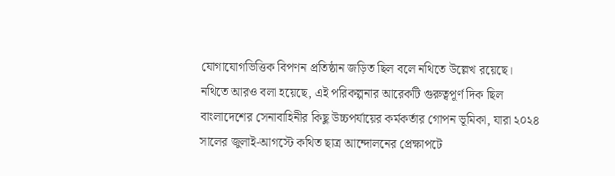যোগাযোগভিত্তিক বিপণন প্রতিষ্ঠান জড়িত ছিল বলে নথিতে উল্লেখ রয়েছে।
নথিতে আরও বলা হয়েছে, এই পরিকল্পনার আরেকটি গুরুত্বপূর্ণ দিক ছিল বাংলাদেশের সেনাবাহিনীর কিছু উচ্চপর্যায়ের কর্মকর্তার গোপন ভূমিকা, যারা ২০২৪ সালের জুলাই-আগস্টে কথিত ছাত্র আন্দোলনের প্রেক্ষাপটে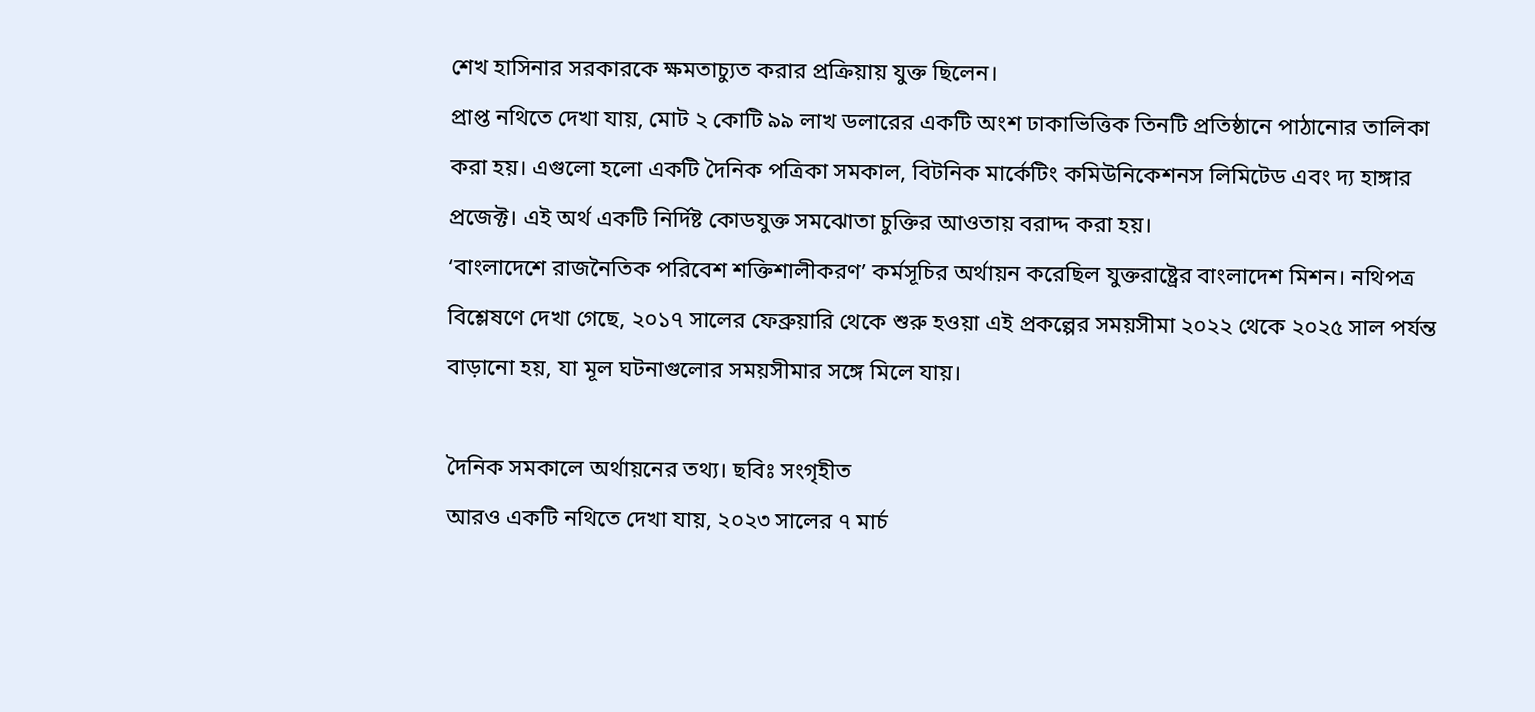শেখ হাসিনার সরকারকে ক্ষমতাচ্যুত করার প্রক্রিয়ায় যুক্ত ছিলেন।
প্রাপ্ত নথিতে দেখা যায়, মোট ২ কোটি ৯৯ লাখ ডলারের একটি অংশ ঢাকাভিত্তিক তিনটি প্রতিষ্ঠানে পাঠানোর তালিকা করা হয়। এগুলো হলো একটি দৈনিক পত্রিকা সমকাল, বিটনিক মার্কেটিং কমিউনিকেশনস লিমিটেড এবং দ্য হাঙ্গার প্রজেক্ট। এই অর্থ একটি নির্দিষ্ট কোডযুক্ত সমঝোতা চুক্তির আওতায় বরাদ্দ করা হয়।
‘বাংলাদেশে রাজনৈতিক পরিবেশ শক্তিশালীকরণ’ কর্মসূচির অর্থায়ন করেছিল যুক্তরাষ্ট্রের বাংলাদেশ মিশন। নথিপত্র বিশ্লেষণে দেখা গেছে, ২০১৭ সালের ফেব্রুয়ারি থেকে শুরু হওয়া এই প্রকল্পের সময়সীমা ২০২২ থেকে ২০২৫ সাল পর্যন্ত বাড়ানো হয়, যা মূল ঘটনাগুলোর সময়সীমার সঙ্গে মিলে যায়।

দৈনিক সমকালে অর্থায়নের তথ্য। ছবিঃ সংগৃহীত
আরও একটি নথিতে দেখা যায়, ২০২৩ সালের ৭ মার্চ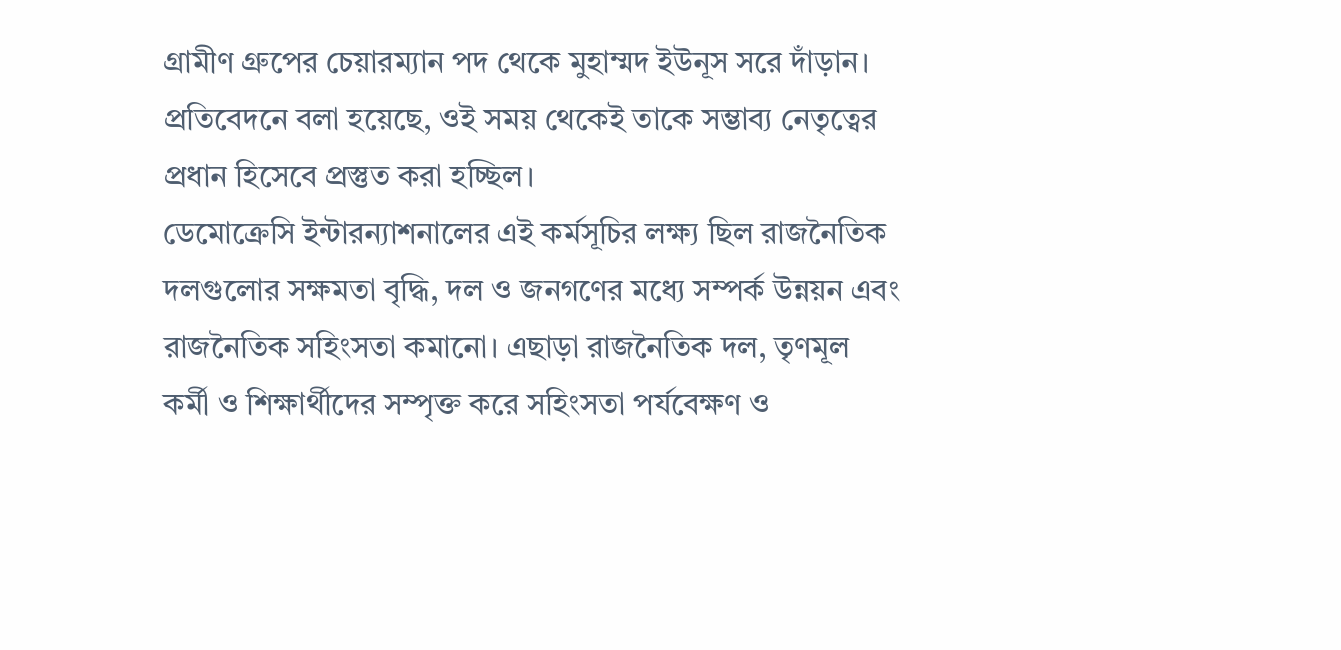গ্রামীণ গ্রুপের চেয়ারম্যান পদ থেকে মুহাম্মদ ইউনূস সরে দাঁড়ান। প্রতিবেদনে বলা হয়েছে, ওই সময় থেকেই তাকে সম্ভাব্য নেতৃত্বের প্রধান হিসেবে প্রস্তুত করা হচ্ছিল।
ডেমোক্রেসি ইন্টারন্যাশনালের এই কর্মসূচির লক্ষ্য ছিল রাজনৈতিক দলগুলোর সক্ষমতা বৃদ্ধি, দল ও জনগণের মধ্যে সম্পর্ক উন্নয়ন এবং রাজনৈতিক সহিংসতা কমানো। এছাড়া রাজনৈতিক দল, তৃণমূল কর্মী ও শিক্ষার্থীদের সম্পৃক্ত করে সহিংসতা পর্যবেক্ষণ ও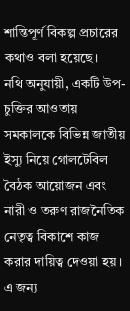শান্তিপূর্ণ বিকল্প প্রচারের কথাও বলা হয়েছে।
নথি অনুযায়ী, একটি উপ-চুক্তির আওতায় সমকালকে বিভিন্ন জাতীয় ইস্যু নিয়ে গোলটেবিল বৈঠক আয়োজন এবং নারী ও তরুণ রাজনৈতিক নেতৃত্ব বিকাশে কাজ করার দায়িত্ব দেওয়া হয়। এ জন্য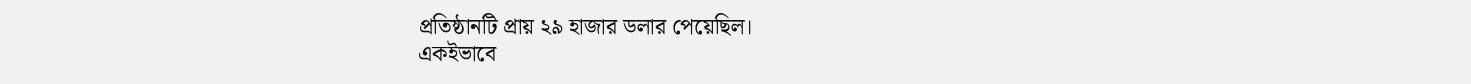প্রতিষ্ঠানটি প্রায় ২৯ হাজার ডলার পেয়েছিল।
একইভাবে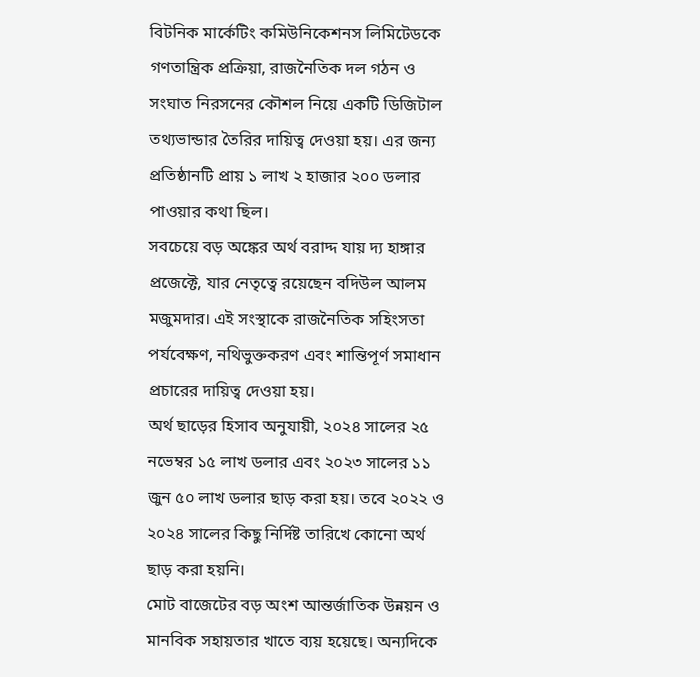বিটনিক মার্কেটিং কমিউনিকেশনস লিমিটেডকে গণতান্ত্রিক প্রক্রিয়া, রাজনৈতিক দল গঠন ও সংঘাত নিরসনের কৌশল নিয়ে একটি ডিজিটাল তথ্যভান্ডার তৈরির দায়িত্ব দেওয়া হয়। এর জন্য প্রতিষ্ঠানটি প্রায় ১ লাখ ২ হাজার ২০০ ডলার পাওয়ার কথা ছিল।
সবচেয়ে বড় অঙ্কের অর্থ বরাদ্দ যায় দ্য হাঙ্গার প্রজেক্টে, যার নেতৃত্বে রয়েছেন বদিউল আলম মজুমদার। এই সংস্থাকে রাজনৈতিক সহিংসতা পর্যবেক্ষণ, নথিভুক্তকরণ এবং শান্তিপূর্ণ সমাধান প্রচারের দায়িত্ব দেওয়া হয়।
অর্থ ছাড়ের হিসাব অনুযায়ী, ২০২৪ সালের ২৫ নভেম্বর ১৫ লাখ ডলার এবং ২০২৩ সালের ১১ জুন ৫০ লাখ ডলার ছাড় করা হয়। তবে ২০২২ ও ২০২৪ সালের কিছু নির্দিষ্ট তারিখে কোনো অর্থ ছাড় করা হয়নি।
মোট বাজেটের বড় অংশ আন্তর্জাতিক উন্নয়ন ও মানবিক সহায়তার খাতে ব্যয় হয়েছে। অন্যদিকে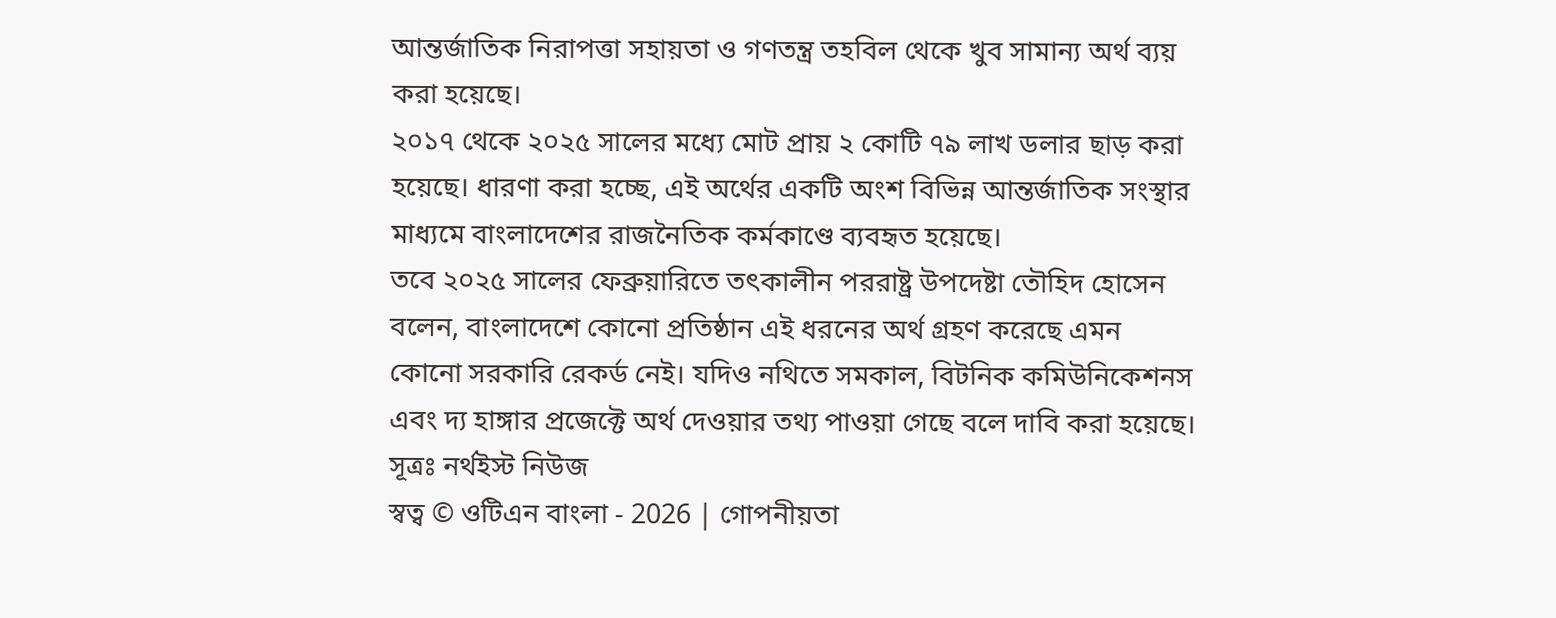আন্তর্জাতিক নিরাপত্তা সহায়তা ও গণতন্ত্র তহবিল থেকে খুব সামান্য অর্থ ব্যয় করা হয়েছে।
২০১৭ থেকে ২০২৫ সালের মধ্যে মোট প্রায় ২ কোটি ৭৯ লাখ ডলার ছাড় করা হয়েছে। ধারণা করা হচ্ছে, এই অর্থের একটি অংশ বিভিন্ন আন্তর্জাতিক সংস্থার মাধ্যমে বাংলাদেশের রাজনৈতিক কর্মকাণ্ডে ব্যবহৃত হয়েছে।
তবে ২০২৫ সালের ফেব্রুয়ারিতে তৎকালীন পররাষ্ট্র উপদেষ্টা তৌহিদ হোসেন বলেন, বাংলাদেশে কোনো প্রতিষ্ঠান এই ধরনের অর্থ গ্রহণ করেছে এমন কোনো সরকারি রেকর্ড নেই। যদিও নথিতে সমকাল, বিটনিক কমিউনিকেশনস এবং দ্য হাঙ্গার প্রজেক্টে অর্থ দেওয়ার তথ্য পাওয়া গেছে বলে দাবি করা হয়েছে।
সূত্রঃ নর্থইস্ট নিউজ
স্বত্ব © ওটিএন বাংলা - 2026 | গোপনীয়তা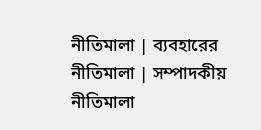নীতিমালা | ব্যবহারের নীতিমালা | সম্পাদকীয় নীতিমালা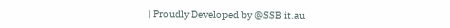| Proudly Developed by @SSB it.au